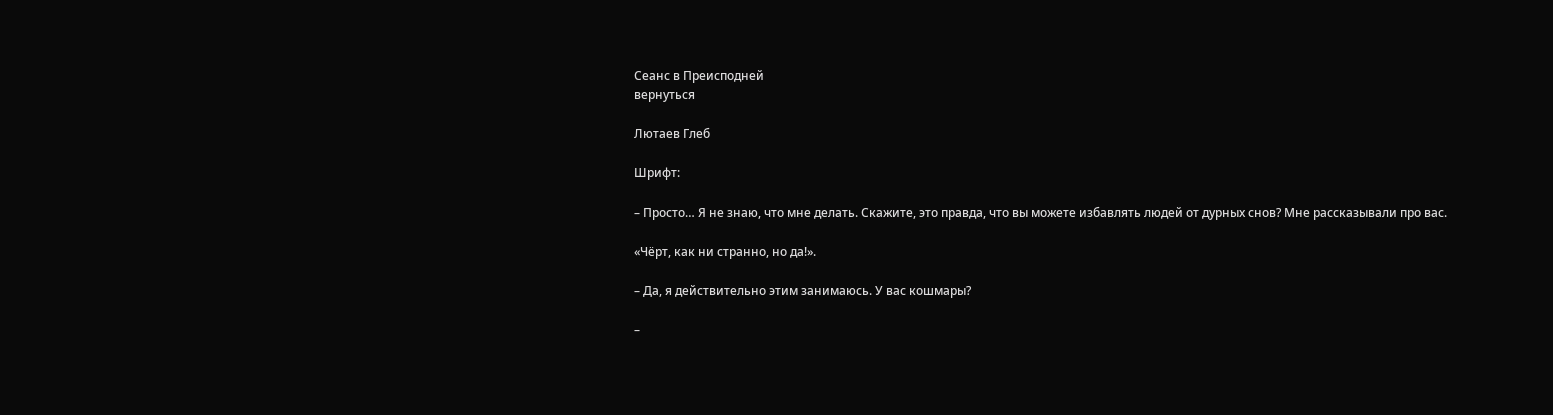Сеанс в Преисподней
вернуться

Лютаев Глеб

Шрифт:

– Просто… Я не знаю, что мне делать. Скажите, это правда, что вы можете избавлять людей от дурных снов? Мне рассказывали про вас.

«Чёрт, как ни странно, но да!».

– Да, я действительно этим занимаюсь. У вас кошмары?

–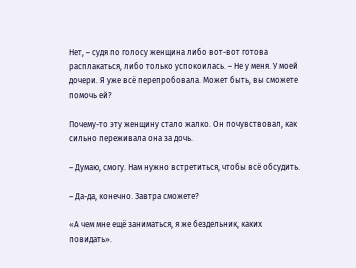Нет, – судя по голосу женщина либо вот-вот готова расплакаться, либо только успокоилась. – Не у меня. У моей дочери. Я уже всё перепробовала. Может быть, вы сможете помочь ей?

Почему-то эту женщину стало жалко. Он почувствовал, как сильно переживала она за дочь.

– Думаю, смогу. Нам нужно встретиться, чтобы всё обсудить.

– Да-да, конечно. Завтра сможете?

«А чем мне ещё заниматься, я же бездельник, каких повидать».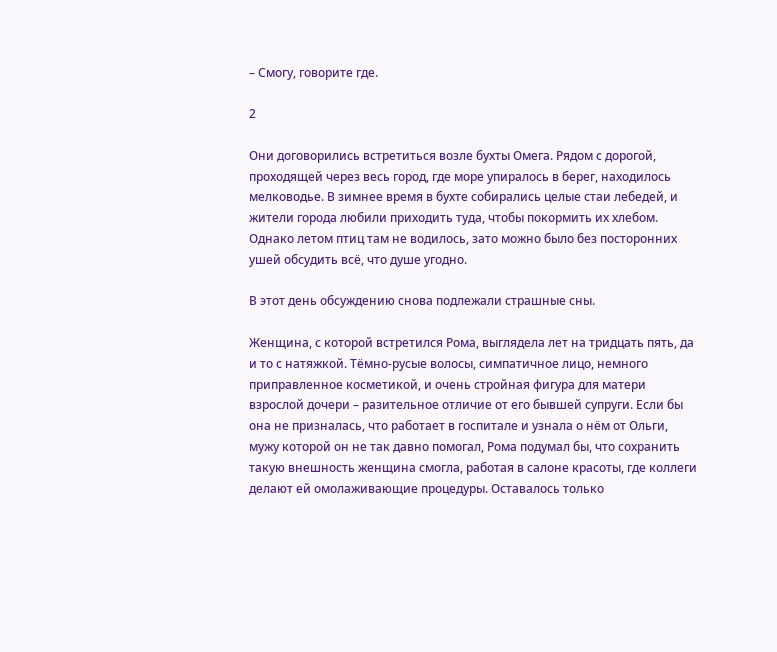– Смогу, говорите где.

2

Они договорились встретиться возле бухты Омега. Рядом с дорогой, проходящей через весь город, где море упиралось в берег, находилось мелководье. В зимнее время в бухте собирались целые стаи лебедей, и жители города любили приходить туда, чтобы покормить их хлебом. Однако летом птиц там не водилось, зато можно было без посторонних ушей обсудить всё, что душе угодно.

В этот день обсуждению снова подлежали страшные сны.

Женщина, с которой встретился Рома, выглядела лет на тридцать пять, да и то с натяжкой. Тёмно-русые волосы, симпатичное лицо, немного приправленное косметикой, и очень стройная фигура для матери взрослой дочери – разительное отличие от его бывшей супруги. Если бы она не призналась, что работает в госпитале и узнала о нём от Ольги, мужу которой он не так давно помогал, Рома подумал бы, что сохранить такую внешность женщина смогла, работая в салоне красоты, где коллеги делают ей омолаживающие процедуры. Оставалось только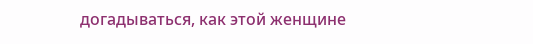догадываться, как этой женщине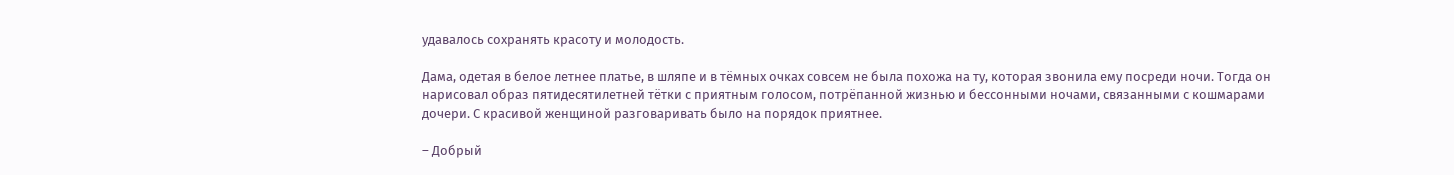удавалось сохранять красоту и молодость.

Дама, одетая в белое летнее платье, в шляпе и в тёмных очках совсем не была похожа на ту, которая звонила ему посреди ночи. Тогда он нарисовал образ пятидесятилетней тётки с приятным голосом, потрёпанной жизнью и бессонными ночами, связанными с кошмарами дочери. С красивой женщиной разговаривать было на порядок приятнее.

– Добрый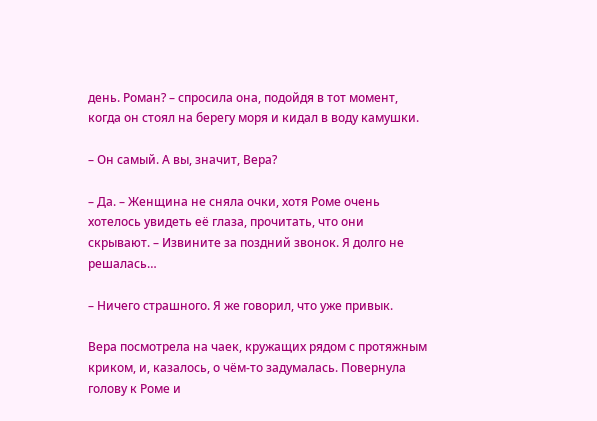день. Роман? – спросила она, подойдя в тот момент, когда он стоял на берегу моря и кидал в воду камушки.

– Он самый. А вы, значит, Вера?

– Да. – Женщина не сняла очки, хотя Роме очень хотелось увидеть её глаза, прочитать, что они скрывают. – Извините за поздний звонок. Я долго не решалась…

– Ничего страшного. Я же говорил, что уже привык.

Вера посмотрела на чаек, кружащих рядом с протяжным криком, и, казалось, о чём-то задумалась. Повернула голову к Роме и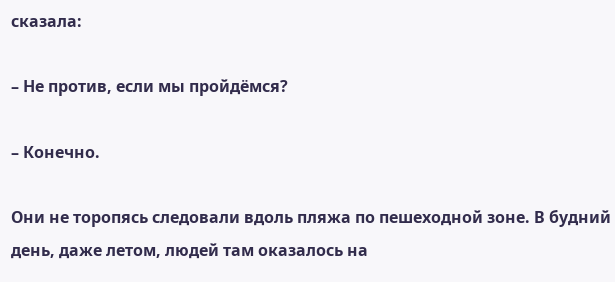сказала:

– Не против, если мы пройдёмся?

– Конечно.

Они не торопясь следовали вдоль пляжа по пешеходной зоне. В будний день, даже летом, людей там оказалось на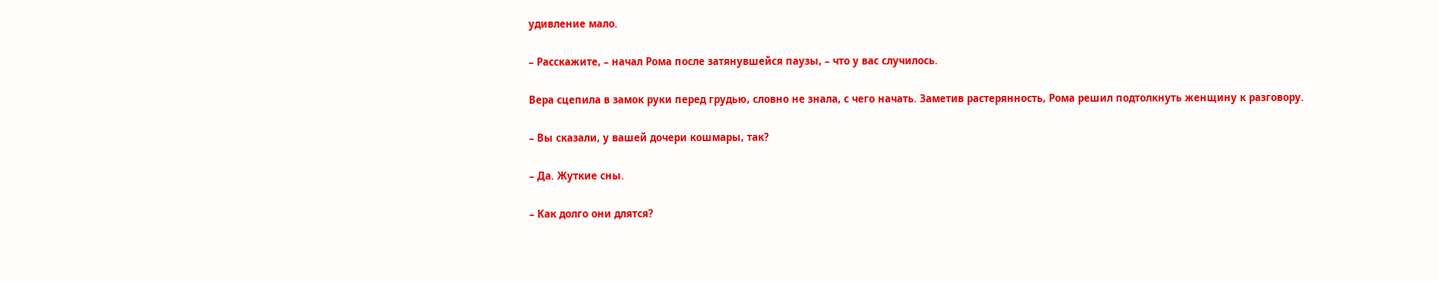удивление мало.

– Расскажите, – начал Рома после затянувшейся паузы, – что у вас случилось.

Вера сцепила в замок руки перед грудью, словно не знала, с чего начать. Заметив растерянность, Рома решил подтолкнуть женщину к разговору.

– Вы сказали, у вашей дочери кошмары, так?

– Да. Жуткие сны.

– Как долго они длятся?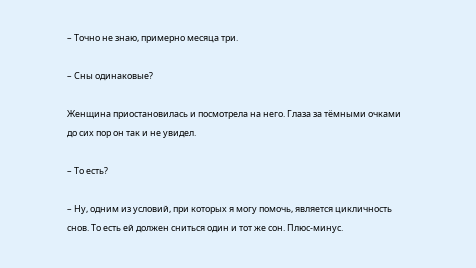– Точно не знаю, примерно месяца три.

– Сны одинаковые?

Женщина приостановилась и посмотрела на него. Глаза за тёмными очками до сих пор он так и не увидел.

– То есть?

– Ну, одним из условий, при которых я могу помочь, является цикличность снов. То есть ей должен сниться один и тот же сон. Плюс-минус.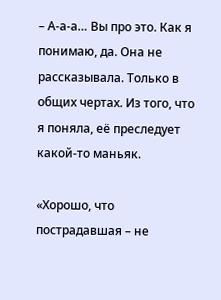– А-а-а… Вы про это. Как я понимаю, да. Она не рассказывала. Только в общих чертах. Из того, что я поняла, её преследует какой-то маньяк.

«Хорошо, что пострадавшая – не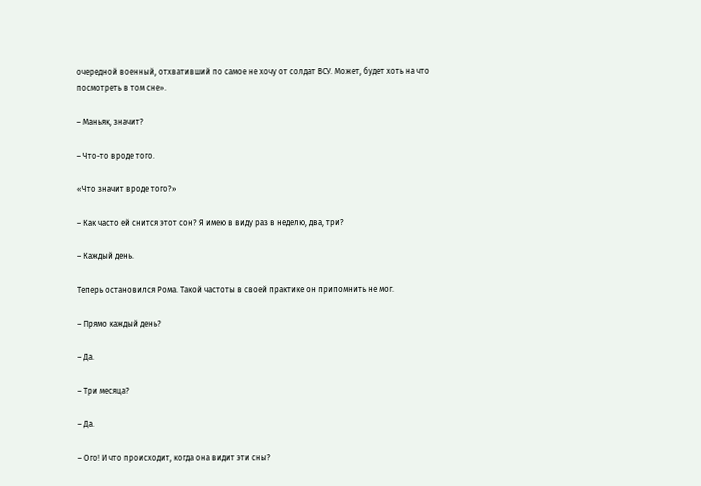очередной военный, отхвативший по самое не хочу от солдат ВСУ. Может, будет хоть на что посмотреть в том сне».

– Маньяк, значит?

– Что-то вроде того.

«Что значит вроде того?»

– Как часто ей снится этот сон? Я имею в виду раз в неделю, два, три?

– Каждый день.

Теперь остановился Рома. Такой частоты в своей практике он припомнить не мог.

– Прямо каждый день?

– Да.

– Три месяца?

– Да.

– Ого! И что происходит, когда она видит эти сны?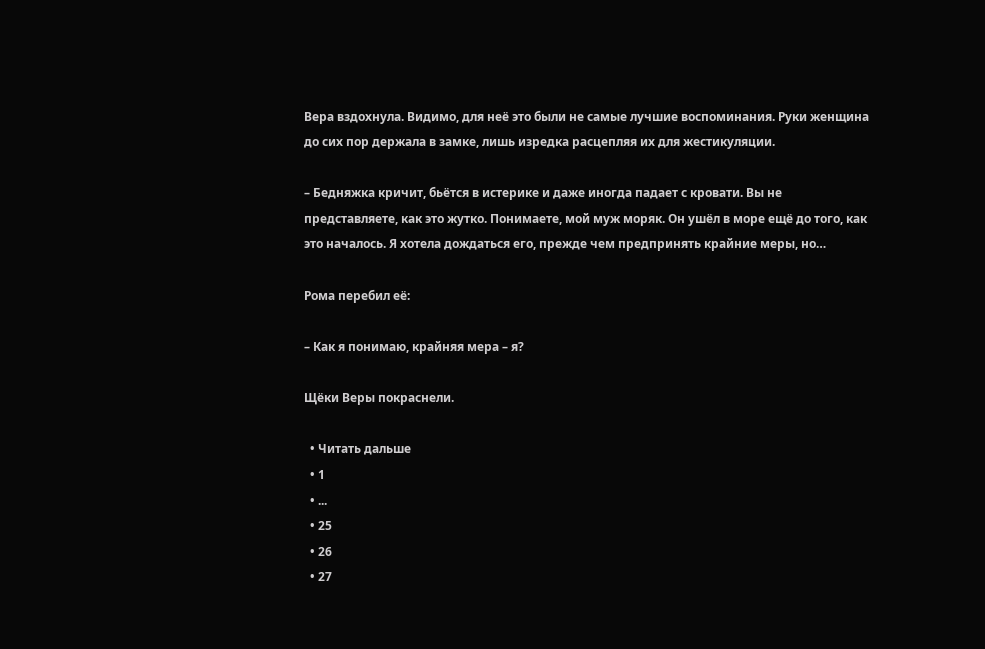Вера вздохнула. Видимо, для неё это были не самые лучшие воспоминания. Руки женщина до сих пор держала в замке, лишь изредка расцепляя их для жестикуляции.

– Бедняжка кричит, бьётся в истерике и даже иногда падает с кровати. Вы не представляете, как это жутко. Понимаете, мой муж моряк. Он ушёл в море ещё до того, как это началось. Я хотела дождаться его, прежде чем предпринять крайние меры, но…

Рома перебил её:

– Как я понимаю, крайняя мера – я?

Щёки Веры покраснели.

  • Читать дальше
  • 1
  • ...
  • 25
  • 26
  • 27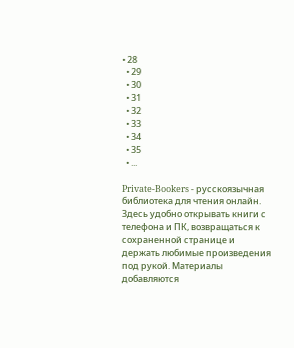• 28
  • 29
  • 30
  • 31
  • 32
  • 33
  • 34
  • 35
  • ...

Private-Bookers - русскоязычная библиотека для чтения онлайн. Здесь удобно открывать книги с телефона и ПК, возвращаться к сохраненной странице и держать любимые произведения под рукой. Материалы добавляются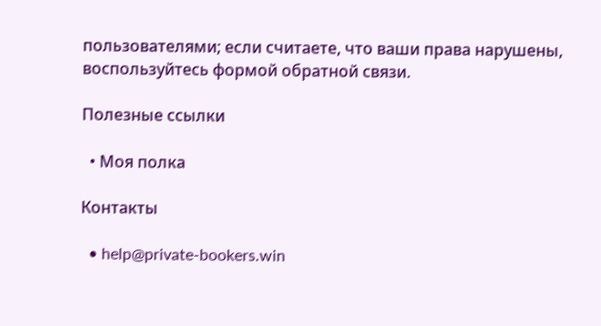пользователями; если считаете, что ваши права нарушены, воспользуйтесь формой обратной связи.

Полезные ссылки

  • Моя полка

Контакты

  • help@private-bookers.win